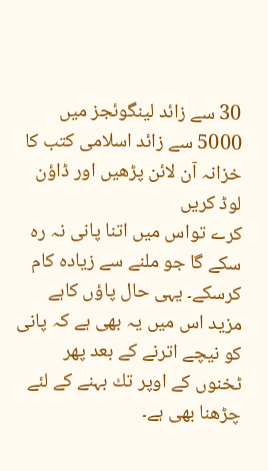30 سے زائد لینگوئجز میں 5000 سے زائد اسلامی کتب کا خزانہ آن لائن پڑھیں اور ڈاؤن لوڈ کریں
کرے تواس میں اتنا پانی نہ رہ سکے گا جو ملنے سے زیادہ کام کرسکے۔ یہی حال پاؤں کاہے مزید اس میں یہ بھی ہے کہ پانی کو نیچے اترنے کے بعد پھر ٹخنوں کے اوپر تك بہنے کے لئے چڑھنا بھی ہے۔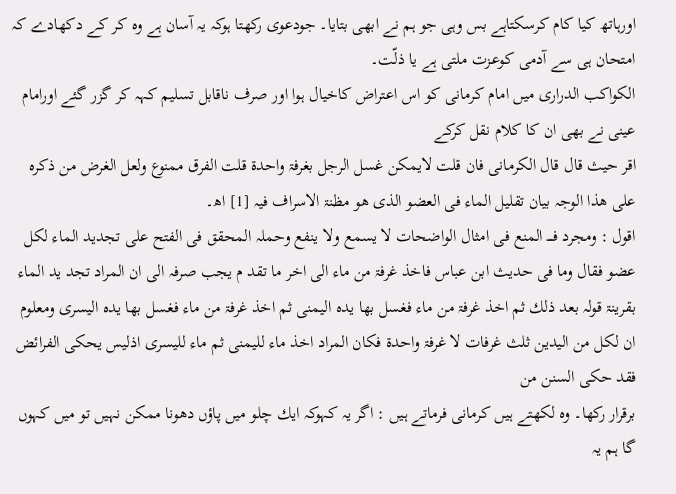اورہاتھ کیا کام کرسکتاہے بس وہی جو ہم نے ابھی بتایا۔ جودعوی رکھتا ہوکہ یہ آسان ہے وہ کر کے دکھادے کہ امتحان ہی سے آدمی کوعـزت ملتی ہے یا ذلّت۔
الکواکب الدراری میں امام کرمانی کو اس اعتراض کاخیال ہوا اور صرف ناقابل تسلیم کہہ کر گزر گئے اورامام عینی نے بھی ان کا کلام نقل کرکے
اقر حیث قال قال الکرمانی فان قلت لایمکن غسل الرجل بغرفۃ واحدۃ قلت الفرق ممنوع ولعل الغرض من ذکرہ علی ھذا الوجہ بیان تقلیل الماء فی العضو الذی ھو مظنۃ الاسراف فیہ [1] اھ۔
اقول : ومجرد فــــ المنع فی امثال الواضحات لا یسمع ولا ینفع وحملہ المحقق فی الفتح علی تجدید الماء لکل عضو فقال وما فی حدیث ابن عباس فاخذ غرفۃ من ماء الی اخر ما تقد م یجب صرفہ الی ان المراد تجد ید الماء بقرینۃ قولہ بعد ذلك ثم اخذ غرفۃ من ماء فغسل بھا یدہ الیمنی ثم اخذ غرفۃ من ماء فغسل بھا یدہ الیسری ومعلوم ان لکل من الیدین ثلث غرفات لا غرفۃ واحدۃ فکان المراد اخذ ماء للیمنی ثم ماء للیسری اذلیس یحکی الفرائض فقد حکی السنن من
برقرار رکھا۔ وہ لکھتے ہیں کرمانی فرماتے ہیں : اگر یہ کہوکہ ایك چلو میں پاؤں دھونا ممکن نہیں تو میں کہوں گا ہم یہ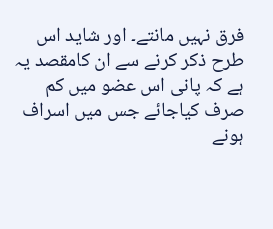فرق نہیں مانتے۔ اور شاید اس طرح ذکر کرنے سے ان کامقصد یہ ہے کہ پانی اس عضو میں کم صرف کیاجائے جس میں اسراف ہونے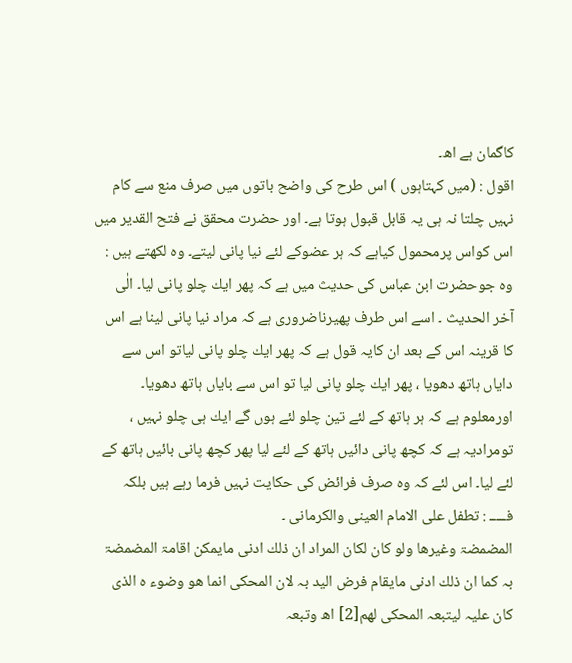کاگمان ہے اھ۔
اقول : (میں کہتاہوں ) اس طرح کی واضح باتوں میں صرف منع سے کام نہیں چلتا نہ ہی یہ قابل قبول ہوتا ہے۔ اور حضرت محقق نے فتح القدیر میں اس کواس پرمحمول کیاہے کہ ہر عضوکے لئے نیا پانی لیتے۔ وہ لکھتے ہیں : وہ جوحضرت ابن عباس کی حدیث میں ہے کہ پھر ایك چلو پانی لیا۔ الٰی آخر الحدیث ۔ اسے اس طرف پھیرناضروری ہے کہ مراد نیا پانی لینا ہے اس کا قرینہ اس کے بعد ان کایہ قول ہے کہ پھر ایك چلو پانی لیاتو اس سے دایاں ہاتھ دھویا ، پھر ایك چلو پانی لیا تو اس سے بایاں ہاتھ دھویا۔ اورمعلوم ہے کہ ہر ہاتھ کے لئے تین چلو لئے ہوں گے ایك ہی چلو نہیں ، تومرادیہ ہے کہ کچھ پانی دائیں ہاتھ کے لئے لیا پھر کچھ پانی بائیں ہاتھ کے لئے لیا۔ اس لئے کہ وہ صرف فرائض کی حکایت نہیں فرما رہے ہیں بلکہ
فـــــ : تطفل علی الامام العینی والکرمانی ۔
المضمضۃ وغیرھا ولو کان لکان المراد ان ذلك ادنی مایمکن اقامۃ المضمضۃ بہ کما ان ذلك ادنی مایقام فرض الید بہ لان المحکی انما ھو وضوء ہ الذی کان علیہ لیتبعہ المحکی لھم[2] اھ وتبعہ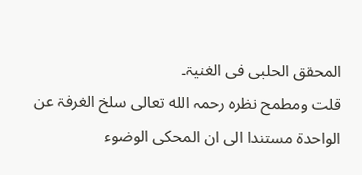المحقق الحلبی فی الغنیۃ۔
قلت ومطمح نظرہ رحمہ الله تعالی سلخ الغرفۃ عن الواحدۃ مستندا الی ان المحکی الوضوء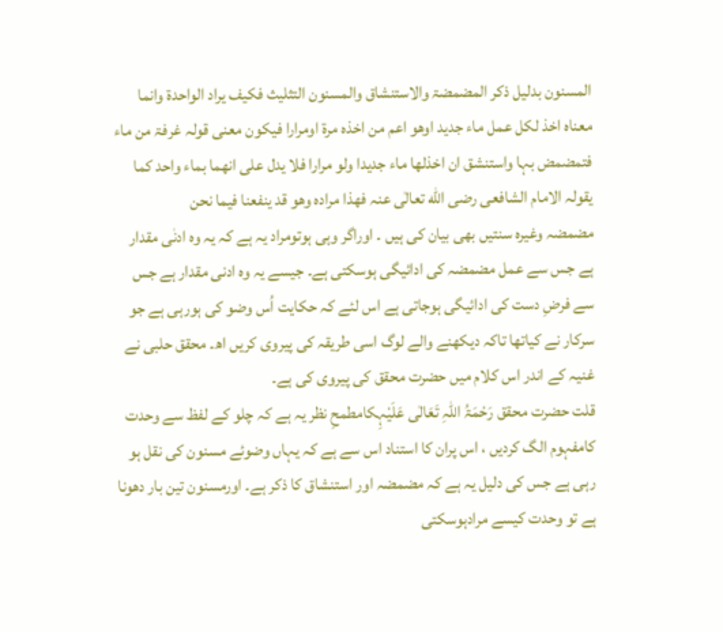المسنون بدلیل ذکر المضمضۃ والاستنشاق والمسنون التثلیث فکیف یراد الواحدۃ وانما معناہ اخذ لکل عمل ماء جدید اوھو اعم من اخذہ مرۃ اومرارا فیکون معنی قولہ غرفۃ من ماء فتمضمض بہا واستنشق ان اخذلھا ماء جدیدا ولو مرارا فلا یدل علی انھما بماء واحد کما یقولہ الامام الشافعی رضی الله تعالٰی عنہ فھذا مرادہ وھو قد ینفعنا فیما نحن
مضمضہ وغیرہ سنتیں بھی بیان کی ہیں ۔ اوراگر وہی ہوتومراد یہ ہے کہ یہ وہ ادنٰی مقدار ہے جس سے عمل مضمضہ کی ادائیگی ہوسکتی ہے۔ جیسے یہ وہ ادنی مقدار ہے جس سے فرضِ دست کی ادائیگی ہوجاتی ہے اس لئے کہ حکایت اُس وضو کی ہورہی ہے جو سرکار نے کیاتھا تاکہ دیکھنے والے لوگ اسی طریقہ کی پیروی کریں اھ۔ محقق حلبی نے غنیہ کے اندر اس کلام میں حضرت محقق کی پیروی کی ہے۔
قلت حضرت محقق رَحْمَۃُ اللہِ تَعَالٰی عَلَیْہِکامطمحِ نظر یہ ہے کہ چلو کے لفظ سے وحدت کامفہوم الگ کردیں ، اس پران کا استناد اس سے ہے کہ یہاں وضوئے مسنون کی نقل ہو رہی ہے جس کی دلیل یہ ہے کہ مضمضہ اور استنشاق کا ذکر ہے۔ اورمسنون تین بار دھونا ہے تو وحدت کیسے مرادہوسکتی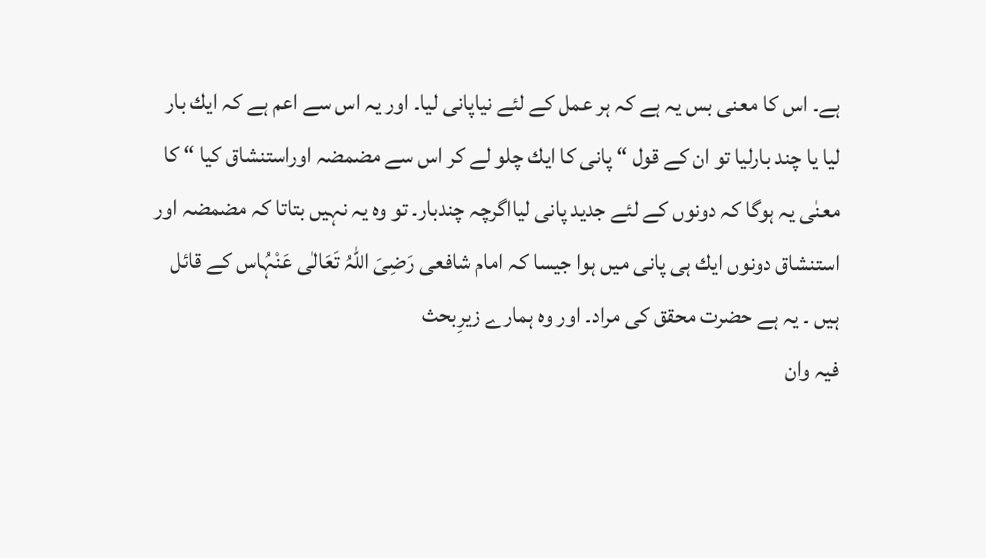ہے۔ اس کا معنی بس یہ ہے کہ ہر عمل کے لئے نیاپانی لیا۔ اور یہ اس سے اعم ہے کہ ایك بار لیا یا چند بارلیا تو ان کے قول “ پانی کا ایك چلو لے کر اس سے مضمضہ اوراستنشاق کیا “ کا معنٰی یہ ہوگا کہ دونوں کے لئے جدید پانی لیااگرچہ چندبار۔ تو وہ یہ نہیں بتاتا کہ مضمضہ اور استنشاق دونوں ایك ہی پانی میں ہوا جیسا کہ امام شافعی رَضِیَ اللہُ تَعَالٰی عَنْہُاس کے قائل ہیں ۔ یہ ہے حضرت محقق کی مراد۔ اور وہ ہمارے زیرِبحث
فیہ وان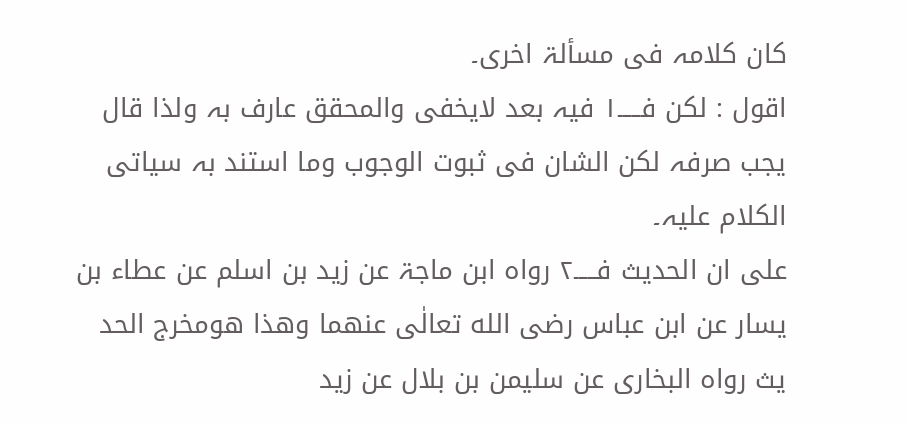کان کلامہ فی مسألۃ اخری۔
اقول : لکن فـــــ۱ فیہ بعد لایخفی والمحقق عارف بہ ولذا قال یجب صرفہ لکن الشان فی ثبوت الوجوب وما استند بہ سیاتی الکلام علیہ۔
علی ان الحدیث فـــــ۲ رواہ ابن ماجۃ عن زید بن اسلم عن عطاء بن یسار عن ابن عباس رضی الله تعالٰی عنھما وھذا ھومخرج الحد یث رواہ البخاری عن سلیمن بن بلال عن زید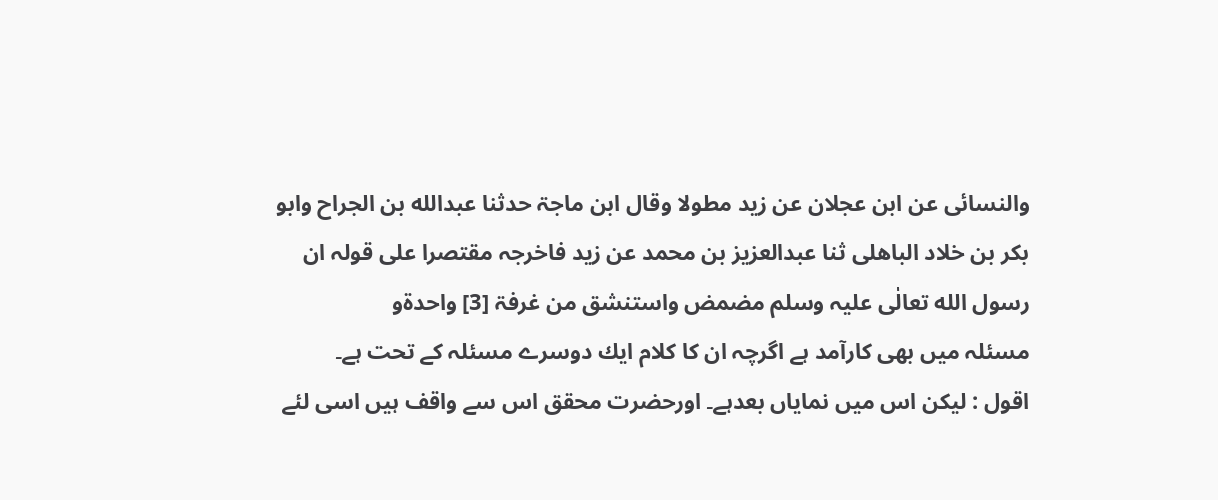والنسائی عن ابن عجلان عن زید مطولا وقال ابن ماجۃ حدثنا عبدالله بن الجراح وابو بکر بن خلاد الباھلی ثنا عبدالعزیز بن محمد عن زید فاخرجہ مقتصرا علی قولہ ان رسول الله تعالٰی علیہ وسلم مضمض واستنشق من غرفۃ [3] واحدۃو
مسئلہ میں بھی کارآمد ہے اگرچہ ان کا کلام ایك دوسرے مسئلہ کے تحت ہے۔
اقول : لیکن اس میں نمایاں بعدہے۔ اورحضرت محقق اس سے واقف ہیں اسی لئے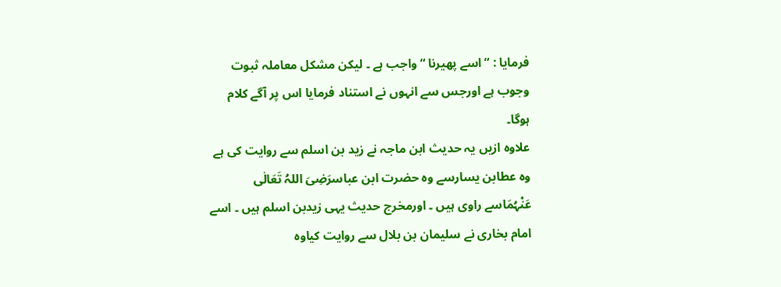فرمایا : “ اسے پھیرنا “ واجب ہے ۔ لیکن مشکل معاملہ ثبوت وجوب ہے اورجس سے انہوں نے استناد فرمایا اس پر آگے کلام ہوگا۔
علاوہ ازیں یہ حدیث ابن ماجہ نے زید بن اسلم سے روایت کی ہے وہ عطابن یسارسے وہ حضرت ابن عباسرَضِیَ اللہُ تَعَالٰی عَنْہُمَاسے راوی ہیں ۔ اورمخرج حدیث یہی زیدبن اسلم ہیں ۔ اسے امام بخاری نے سلیمان بن بلال سے روایت کیاوہ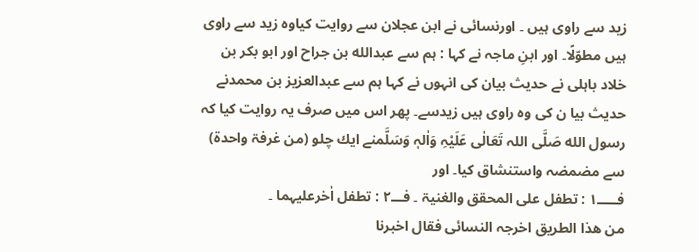زید سے راوی ہیں ۔ اورنسائی نے ابن عجلان سے روایت کیاوہ زید سے راوی ہیں مطوّلًا۔ اور ابنِ ماجہ نے کہا : ہم سے عبدالله بن جراح اور ابو بکر بن خلاد باہلی نے حدیث بیان کی انہوں نے کہا ہم سے عبدالعزیز بن محمدنے حدیث بیا ن کی وہ راوی ہیں زیدسے۔ پھر اس میں صرف یہ روایت کیا کہ رسول الله صَلَّی اللہ تَعَالٰی عَلَیْہِ وَاٰلہٖ وَسَلَّمنے ایك چلو (من غرفۃ واحدۃ) سے مضمضہ واستنشاق کیا۔ اور
فـــــ۱ : تطفل علی المحقق والغنیۃ ۔ فـــ۲ : تطفل اٰخرعلیہما ۔
من ھذا الطریق اخرجہ النسائی فقال اخبرنا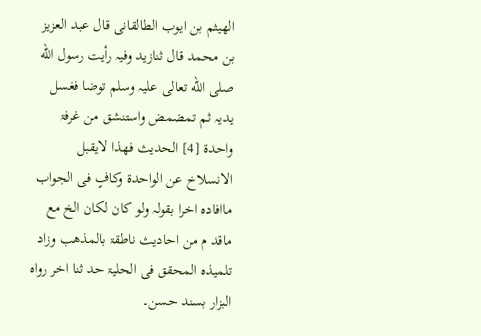الھیثم بن ایوب الطالقانی قال عبد العزیز بن محمد قال ثنازید وفیہ رأیت رسول الله صلی الله تعالی علیہ وسلم توضا فغسل یدیہ ثم تمضمض واستنشق من غرفۃ واحدۃ [4] الحدیث فھذا لایقبل الانسلاخ عن الواحدۃ وکافٍ فی الجواب ماافادہ اخرا بقولہ ولو کان لکان الخ مع ماقد م من احادیث ناطقۃ بالمذھب وزاد تلمیذہ المحقق فی الحلیۃ حد ثنا اخر رواہ البزار بسند حسن۔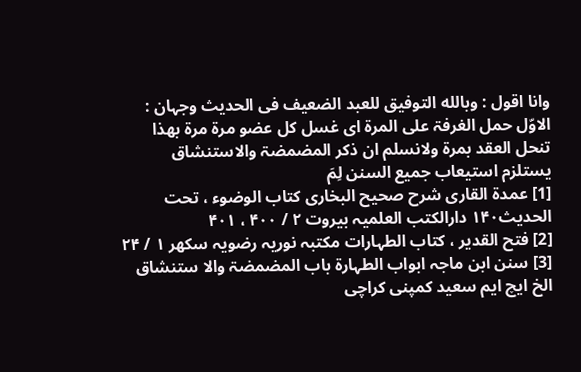وانا اقول : وبالله التوفیق للعبد الضعیف فی الحدیث وجہان :
الاوّل حمل الغرفۃ علی المرۃ ای غسل کل عضو مرۃ مرۃ بھذا تنحل العقد بمرۃ ولانسلم ان ذکر المضمضۃ والاستنشاق یستلزم استیعاب جمیع السنن لِمَ
[1] عمدۃ القاری شرح صحیح البخاری کتاب الوضوء ، تحت الحدیث۱۴۰ دارالکتب العلمیہ بیروت ۲ / ۴۰۰ ، ۴۰۱
[2] فتح القدیر ، کتاب الطہارات مکتبہ نوریہ رضویہ سکھر ۱ / ۲۴
[3] سنن ابن ماجہ ابواب الطہارۃ باب المضمضۃ والا ستنشاق الخ ایچ ایم سعید کمپنی کراچی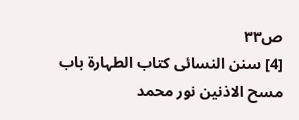ص۳۳
[4] سنن النسائی کتاب الطہارۃ باب مسح الاذنین نور محمد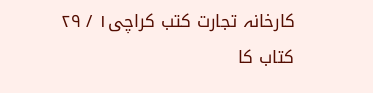کارخانہ تجارت کتب کراچی۱ / ۲۹
کتاب کا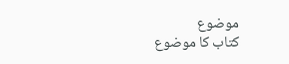موضوع
کتاب کا موضوع